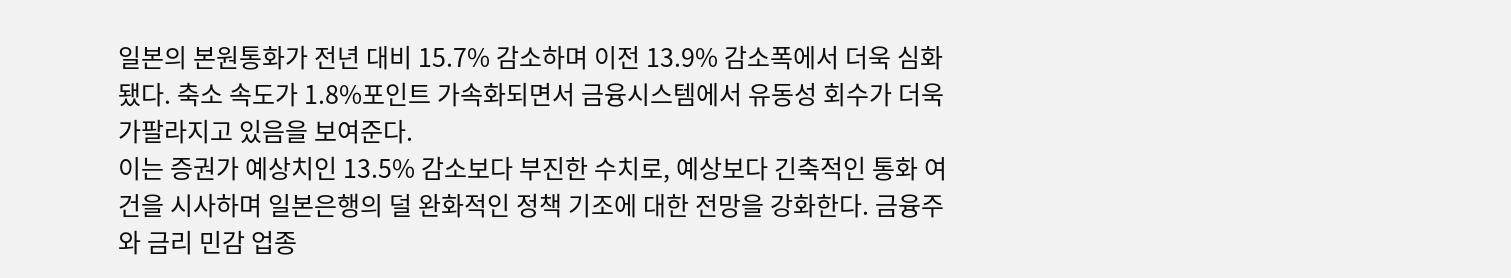일본의 본원통화가 전년 대비 15.7% 감소하며 이전 13.9% 감소폭에서 더욱 심화됐다. 축소 속도가 1.8%포인트 가속화되면서 금융시스템에서 유동성 회수가 더욱 가팔라지고 있음을 보여준다.
이는 증권가 예상치인 13.5% 감소보다 부진한 수치로, 예상보다 긴축적인 통화 여건을 시사하며 일본은행의 덜 완화적인 정책 기조에 대한 전망을 강화한다. 금융주와 금리 민감 업종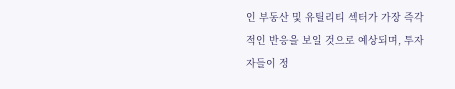인 부동산 및 유틸리티 섹터가 가장 즉각적인 반응을 보일 것으로 예상되며, 투자자들이 정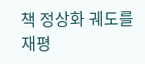책 정상화 궤도를 재평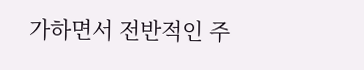가하면서 전반적인 주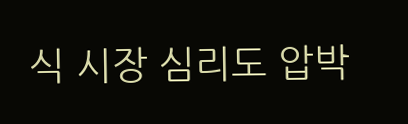식 시장 심리도 압박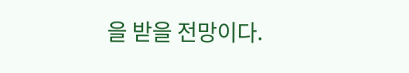을 받을 전망이다.